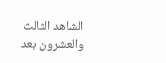الشاهد الثالث والعشرون بعد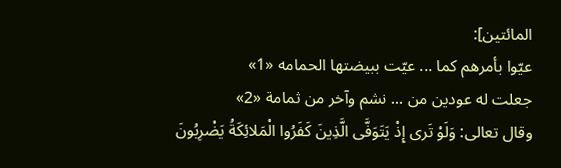المائتين]:
عيّوا بأمرهم كما ... عيّت ببيضتها الحمامه «1»
جعلت له عودين من ... نشم وآخر من ثمامة «2»
وقال تعالى: وَلَوْ تَرى إِذْ يَتَوَفَّى الَّذِينَ كَفَرُوا الْمَلائِكَةُ يَضْرِبُونَ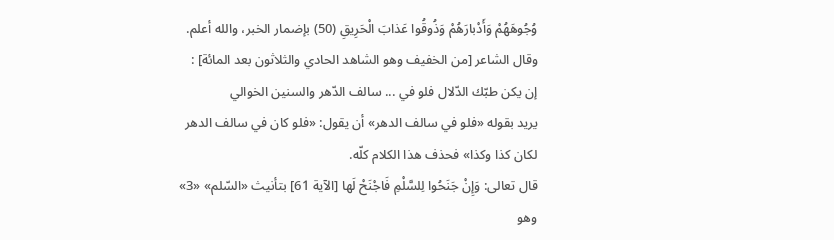وُجُوهَهُمْ وَأَدْبارَهُمْ وَذُوقُوا عَذابَ الْحَرِيقِ (50) بإضمار الخبر، والله أعلم. وقال الشاعر [من الخفيف وهو الشاهد الحادي والثلاثون بعد المائة] :
إن يكن طبّك الدّلال فلو في ... سالف الدّهر والسنين الخوالي
يريد بقوله «فلو في سالف الدهر» أن يقول: «فلو كان في سالف الدهر لكان كذا وكذا» فحذف هذا الكلام كلّه.
قال تعالى: وَإِنْ جَنَحُوا لِلسَّلْمِ فَاجْنَحْ لَها [الآية 61] بتأنيث «السّلم» «3» وهو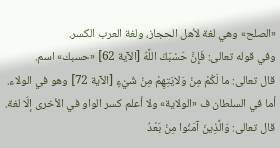«الصلح» وهي لغة لأهل الحجاز، ولغة العرب الكسر.
وفي قوله تعالى: فَإِنَّ حَسْبَكَ اللَّهُ [الآية 62] «حسبك» اسم.
قال تعالى: ما لَكُمْ مِنْ وَلايَتِهِمْ مِنْ شَيْءٍ [الآية 72] وهو في الولاء. أما في السلطان ف «الولاية» ولا أعلم كسر الواو في الأخرى إلّا لغة.
قال تعالى: وَالَّذِينَ آمَنُوا مِنْ بَعْدُ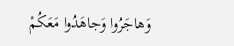وَهاجَرُوا وَجاهَدُوا مَعَكُمْ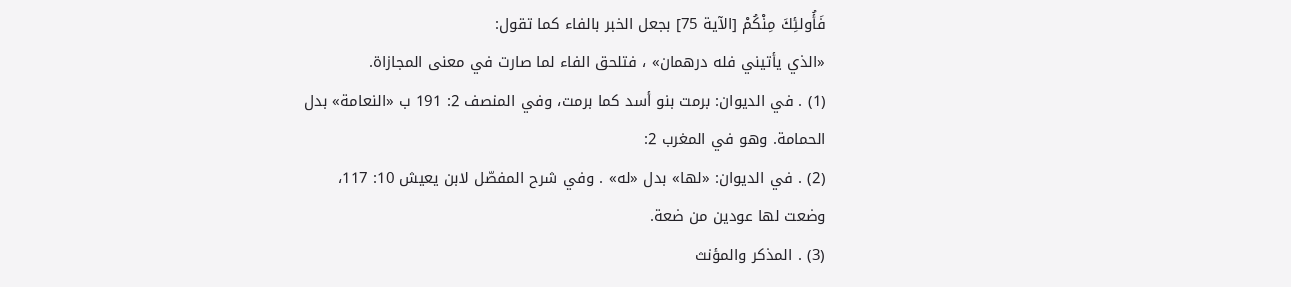فَأُولئِكَ مِنْكُمْ [الآية 75] بجعل الخبر بالفاء كما تقول:
«الذي يأتيني فله درهمان» ، فتلحق الفاء لما صارت في معنى المجازاة.
(1) . في الديوان: برمت بنو أسد كما برمت، وفي المنصف 2: 191 ب «النعامة» بدل الحمامة. وهو في المغرب 2:
(2) . في الديوان: «لها» بدل «له» . وفي شرح المفصّل لابن يعيش 10: 117، وضعت لها عودين من ضعة.
(3) . المذكر والمؤنث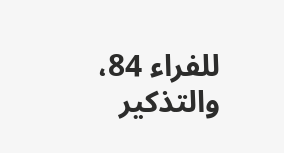للفراء 84، والتذكير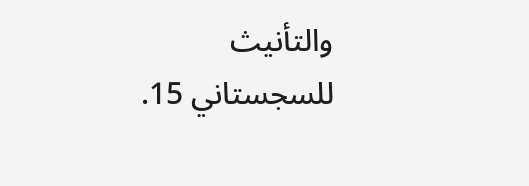والتأنيث للسجستاني 15.